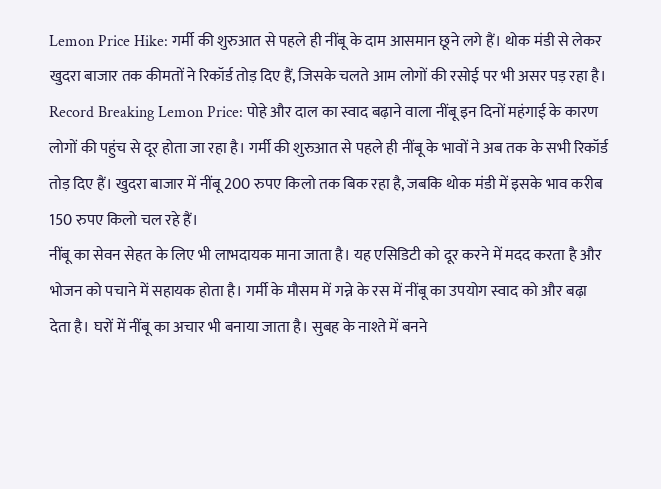Lemon Price Hike: गर्मी की शुरुआत से पहले ही नींबू के दाम आसमान छूने लगे हैं। थोक मंडी से लेकर खुदरा बाजार तक कीमतों ने रिकॉर्ड तोड़ दिए हैं, जिसके चलते आम लोगों की रसोई पर भी असर पड़ रहा है।
Record Breaking Lemon Price: पोहे और दाल का स्वाद बढ़ाने वाला नींबू इन दिनों महंगाई के कारण लोगों की पहुंच से दूर होता जा रहा है। गर्मी की शुरुआत से पहले ही नींबू के भावों ने अब तक के सभी रिकॉर्ड तोड़ दिए हैं। खुदरा बाजार में नींबू 200 रुपए किलो तक बिक रहा है, जबकि थोक मंडी में इसके भाव करीब 150 रुपए किलो चल रहे हैं।
नींबू का सेवन सेहत के लिए भी लाभदायक माना जाता है। यह एसिडिटी को दूर करने में मदद करता है और भोजन को पचाने में सहायक होता है। गर्मी के मौसम में गन्ने के रस में नींबू का उपयोग स्वाद को और बढ़ा देता है। घरों में नींबू का अचार भी बनाया जाता है। सुबह के नाश्ते में बनने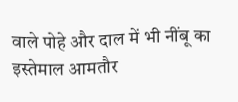वाले पोहे और दाल में भी नींबू का इस्तेमाल आमतौर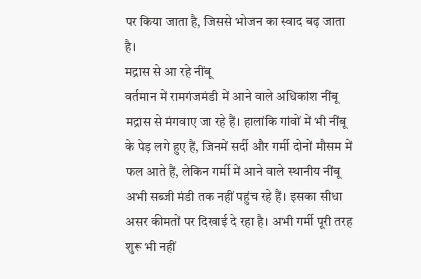पर किया जाता है, जिससे भोजन का स्वाद बढ़ जाता है।
मद्रास से आ रहे नींबू
वर्तमान में रामगंजमंडी में आने वाले अधिकांश नींबू मद्रास से मंगवाए जा रहे हैं। हालांकि गांवों में भी नींबू के पेड़ लगे हुए हैं, जिनमें सर्दी और गर्मी दोनों मौसम में फल आते हैं, लेकिन गर्मी में आने वाले स्थानीय नींबू अभी सब्जी मंडी तक नहीं पहुंच रहे हैं। इसका सीधा असर कीमतों पर दिखाई दे रहा है। अभी गर्मी पूरी तरह शुरू भी नहीं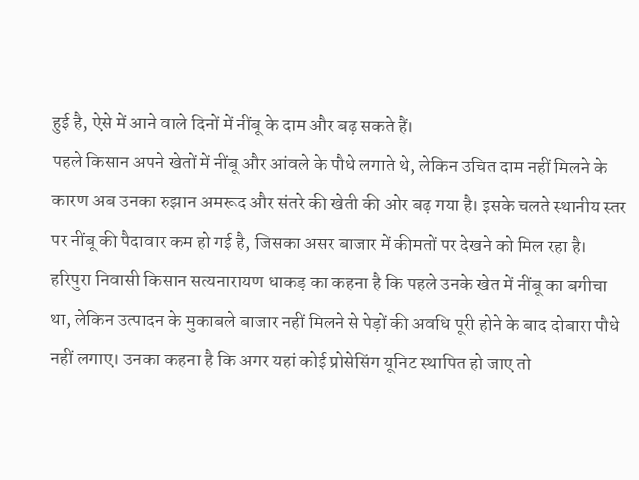हुई है, ऐसे में आने वाले दिनों में नींबू के दाम और बढ़ सकते हैं।
पहले किसान अपने खेतों में नींबू और आंवले के पौधे लगाते थे, लेकिन उचित दाम नहीं मिलने के कारण अब उनका रुझान अमरूद और संतरे की खेती की ओर बढ़ गया है। इसके चलते स्थानीय स्तर पर नींबू की पैदावार कम हो गई है, जिसका असर बाजार में कीमतों पर देखने को मिल रहा है।
हरिपुरा निवासी किसान सत्यनारायण धाकड़ का कहना है कि पहले उनके खेत में नींबू का बगीचा था, लेकिन उत्पादन के मुकाबले बाजार नहीं मिलने से पेड़ों की अवधि पूरी होने के बाद दोबारा पौधे नहीं लगाए। उनका कहना है कि अगर यहां कोई प्रोसेसिंग यूनिट स्थापित हो जाए तो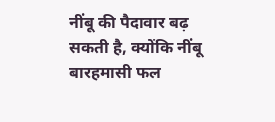नींबू की पैदावार बढ़ सकती है, क्योंकि नींबू बारहमासी फल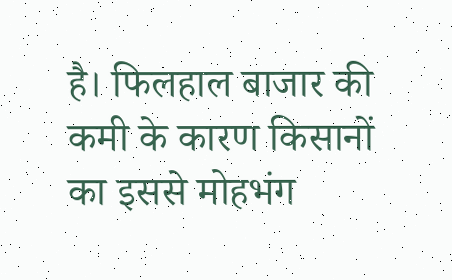है। फिलहाल बाजार की कमी के कारण किसानों का इससे मोहभंग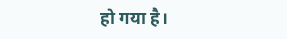हो गया है।